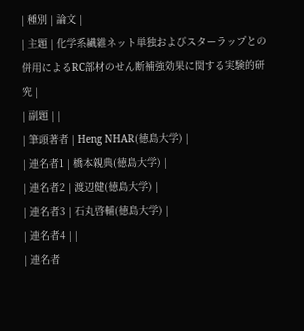| 種別 | 論文 |
| 主題 | 化学系繊維ネット単独およびスターラップとの併用によるRC部材のせん断補強効果に関する実験的研究 |
| 副題 | |
| 筆頭著者 | Heng NHAR(徳島大学) |
| 連名者1 | 橋本親典(徳島大学) |
| 連名者2 | 渡辺健(徳島大学) |
| 連名者3 | 石丸啓輔(徳島大学) |
| 連名者4 | |
| 連名者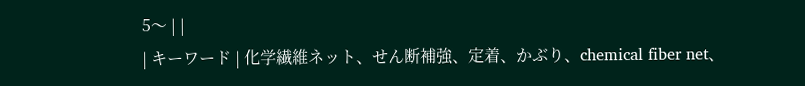5〜 | |
| キーワード | 化学繊維ネット、せん断補強、定着、かぶり、chemical fiber net、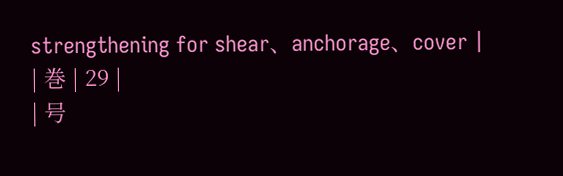strengthening for shear、anchorage、cover |
| 巻 | 29 |
| 号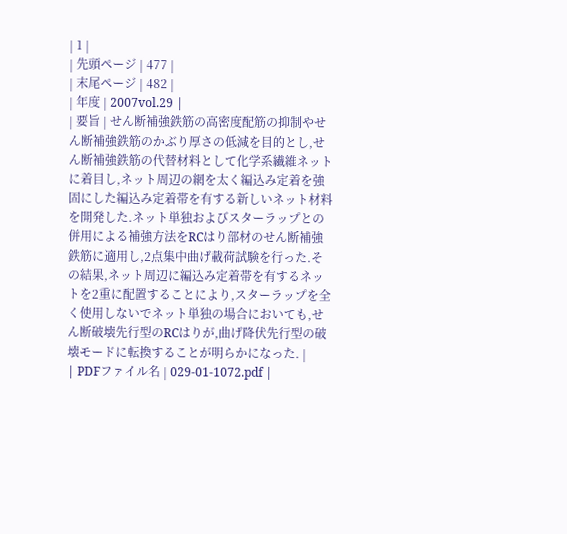| 1 |
| 先頭ページ | 477 |
| 末尾ページ | 482 |
| 年度 | 2007vol.29 |
| 要旨 | せん断補強鉄筋の高密度配筋の抑制やせん断補強鉄筋のかぶり厚さの低減を目的とし,せん断補強鉄筋の代替材料として化学系繊維ネットに着目し,ネット周辺の網を太く編込み定着を強固にした編込み定着帯を有する新しいネット材料を開発した.ネット単独およびスターラップとの併用による補強方法をRCはり部材のせん断補強鉄筋に適用し,2点集中曲げ載荷試験を行った.その結果,ネット周辺に編込み定着帯を有するネットを2重に配置することにより,スターラップを全く使用しないでネット単独の場合においても,せん断破壊先行型のRCはりが,曲げ降伏先行型の破壊モードに転換することが明らかになった. |
| PDFファイル名 | 029-01-1072.pdf |